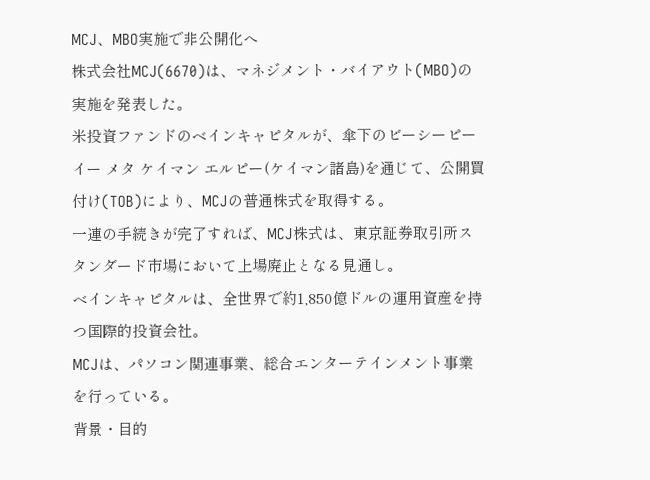MCJ、MBO実施で非公開化へ
株式会社MCJ(6670)は、マネジメント・バイアウト(MBO)の実施を発表した。
米投資ファンドのベインキャピタルが、傘下のビーシーピーイー メタ ケイマン エルピー(ケイマン諸島)を通じて、公開買付け(TOB)により、MCJの普通株式を取得する。
一連の手続きが完了すれば、MCJ株式は、東京証券取引所スタンダード市場において上場廃止となる見通し。
ベインキャピタルは、全世界で約1,850億ドルの運用資産を持つ国際的投資会社。
MCJは、パソコン関連事業、総合エンターテインメント事業を行っている。
背景・目的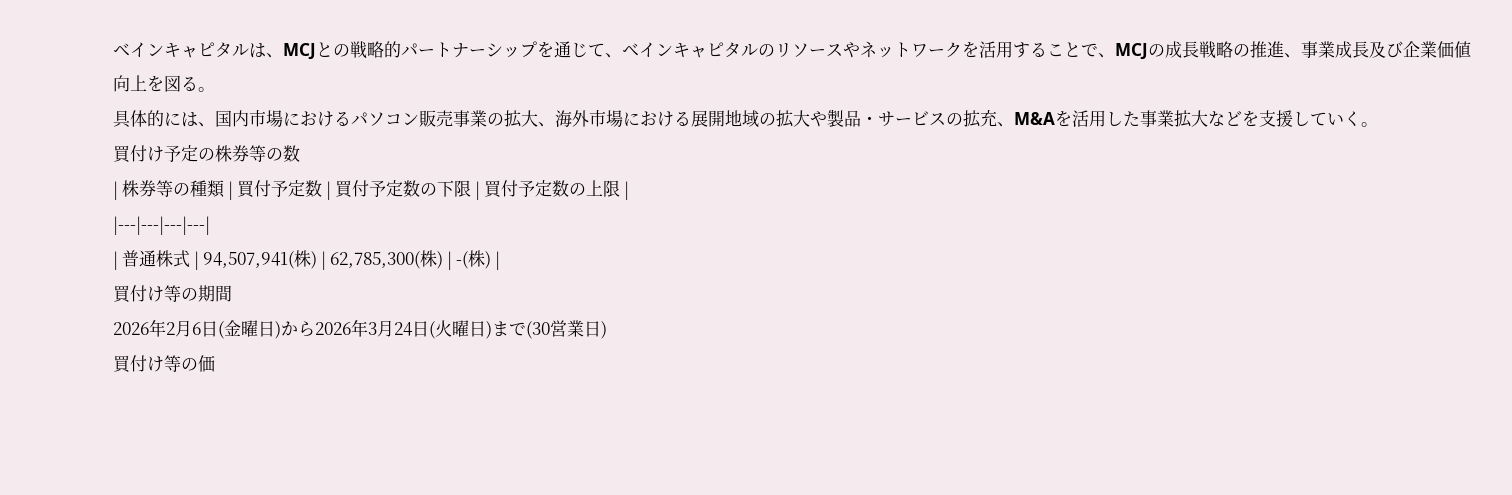ベインキャピタルは、MCJとの戦略的パートナーシップを通じて、ベインキャピタルのリソースやネットワークを活用することで、MCJの成長戦略の推進、事業成長及び企業価値向上を図る。
具体的には、国内市場におけるパソコン販売事業の拡大、海外市場における展開地域の拡大や製品・サービスの拡充、M&Aを活用した事業拡大などを支援していく。
買付け予定の株券等の数
| 株券等の種類 | 買付予定数 | 買付予定数の下限 | 買付予定数の上限 |
|---|---|---|---|
| 普通株式 | 94,507,941(株) | 62,785,300(株) | -(株) |
買付け等の期間
2026年2月6日(金曜日)から2026年3月24日(火曜日)まで(30営業日)
買付け等の価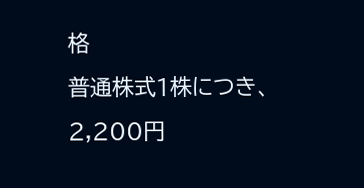格
普通株式1株につき、2,200円